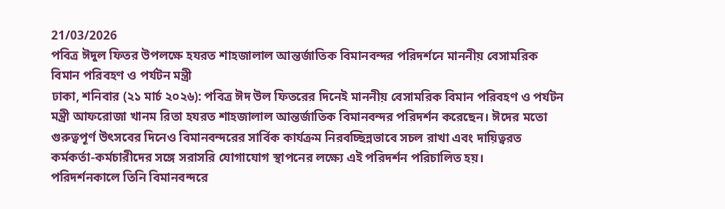21/03/2026
পবিত্র ঈদুল ফিতর উপলক্ষে হযরত শাহজালাল আন্তর্জাতিক বিমানবন্দর পরিদর্শনে মাননীয় বেসামরিক বিমান পরিবহণ ও পর্যটন মন্ত্রী
ঢাকা, শনিবার (২১ মার্চ ২০২৬): পবিত্র ঈদ উল ফিতরের দিনেই মাননীয় বেসামরিক বিমান পরিবহণ ও পর্যটন মন্ত্রী আফরোজা খানম রিতা হযরত শাহজালাল আন্তর্জাতিক বিমানবন্দর পরিদর্শন করেছেন। ঈদের মতো গুরুত্বপূর্ণ উৎসবের দিনেও বিমানবন্দরের সার্বিক কার্যক্রম নিরবচ্ছিন্নভাবে সচল রাখা এবং দায়িত্বরত কর্মকর্তা-কর্মচারীদের সঙ্গে সরাসরি যোগাযোগ স্থাপনের লক্ষ্যে এই পরিদর্শন পরিচালিত হয়।
পরিদর্শনকালে তিনি বিমানবন্দরে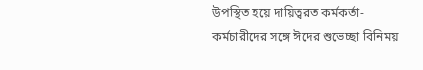উপস্থিত হয়ে দায়িত্বরত কর্মকর্তা-কর্মচারীদের সঙ্গে ঈদের শুভেচ্ছা বিনিময়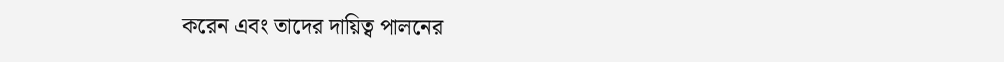করেন এবং তাদের দায়িত্ব পালনের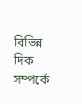বিভিন্ন দিক সম্পর্কে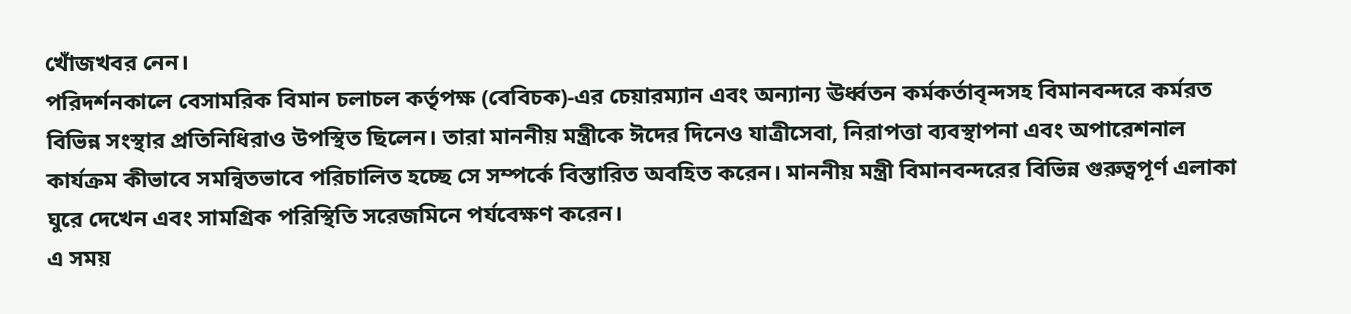খোঁজখবর নেন।
পরিদর্শনকালে বেসামরিক বিমান চলাচল কর্তৃপক্ষ (বেবিচক)-এর চেয়ারম্যান এবং অন্যান্য ঊর্ধ্বতন কর্মকর্তাবৃন্দসহ বিমানবন্দরে কর্মরত বিভিন্ন সংস্থার প্রতিনিধিরাও উপস্থিত ছিলেন। তারা মাননীয় মন্ত্রীকে ঈদের দিনেও যাত্রীসেবা, নিরাপত্তা ব্যবস্থাপনা এবং অপারেশনাল কার্যক্রম কীভাবে সমন্বিতভাবে পরিচালিত হচ্ছে সে সম্পর্কে বিস্তারিত অবহিত করেন। মাননীয় মন্ত্রী বিমানবন্দরের বিভিন্ন গুরুত্বপূর্ণ এলাকা ঘুরে দেখেন এবং সামগ্রিক পরিস্থিতি সরেজমিনে পর্যবেক্ষণ করেন।
এ সময়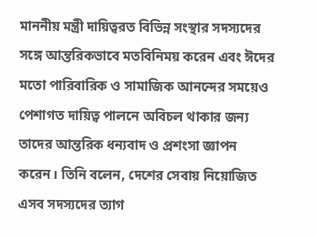মাননীয় মন্ত্রী দায়িত্বরত বিভিন্ন সংস্থার সদস্যদের সঙ্গে আন্তরিকভাবে মতবিনিময় করেন এবং ঈদের মতো পারিবারিক ও সামাজিক আনন্দের সময়েও পেশাগত দায়িত্ব পালনে অবিচল থাকার জন্য তাদের আন্তরিক ধন্যবাদ ও প্রশংসা জ্ঞাপন করেন। তিনি বলেন, দেশের সেবায় নিয়োজিত এসব সদস্যদের ত্যাগ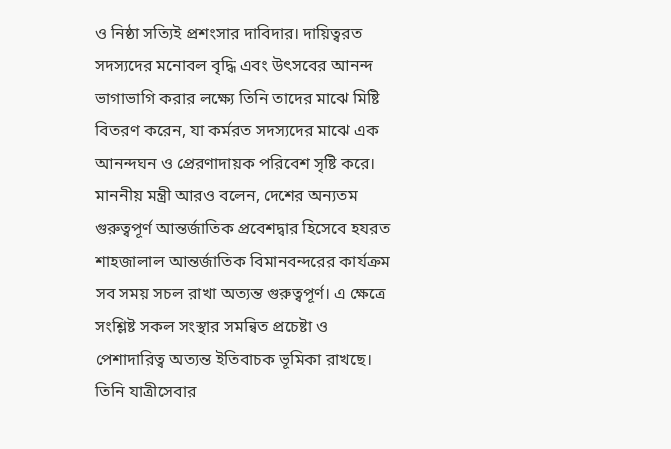ও নিষ্ঠা সত্যিই প্রশংসার দাবিদার। দায়িত্বরত সদস্যদের মনোবল বৃদ্ধি এবং উৎসবের আনন্দ ভাগাভাগি করার লক্ষ্যে তিনি তাদের মাঝে মিষ্টি বিতরণ করেন, যা কর্মরত সদস্যদের মাঝে এক আনন্দঘন ও প্রেরণাদায়ক পরিবেশ সৃষ্টি করে।
মাননীয় মন্ত্রী আরও বলেন, দেশের অন্যতম গুরুত্বপূর্ণ আন্তর্জাতিক প্রবেশদ্বার হিসেবে হযরত শাহজালাল আন্তর্জাতিক বিমানবন্দরের কার্যক্রম সব সময় সচল রাখা অত্যন্ত গুরুত্বপূর্ণ। এ ক্ষেত্রে সংশ্লিষ্ট সকল সংস্থার সমন্বিত প্রচেষ্টা ও পেশাদারিত্ব অত্যন্ত ইতিবাচক ভূমিকা রাখছে। তিনি যাত্রীসেবার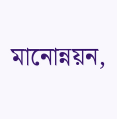মানোন্নয়ন,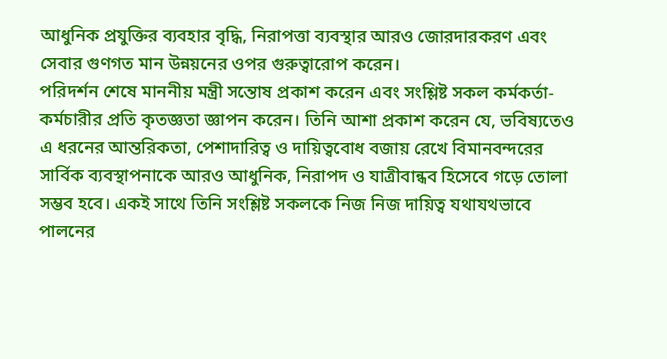আধুনিক প্রযুক্তির ব্যবহার বৃদ্ধি, নিরাপত্তা ব্যবস্থার আরও জোরদারকরণ এবং সেবার গুণগত মান উন্নয়নের ওপর গুরুত্বারোপ করেন।
পরিদর্শন শেষে মাননীয় মন্ত্রী সন্তোষ প্রকাশ করেন এবং সংশ্লিষ্ট সকল কর্মকর্তা-কর্মচারীর প্রতি কৃতজ্ঞতা জ্ঞাপন করেন। তিনি আশা প্রকাশ করেন যে, ভবিষ্যতেও এ ধরনের আন্তরিকতা, পেশাদারিত্ব ও দায়িত্ববোধ বজায় রেখে বিমানবন্দরের সার্বিক ব্যবস্থাপনাকে আরও আধুনিক, নিরাপদ ও যাত্রীবান্ধব হিসেবে গড়ে তোলা সম্ভব হবে। একই সাথে তিনি সংশ্লিষ্ট সকলকে নিজ নিজ দায়িত্ব যথাযথভাবে পালনের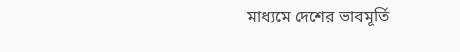মাধ্যমে দেশের ভাবমূর্তি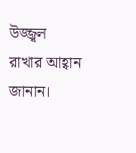উজ্জ্বল রাখার আহ্বান জানান।